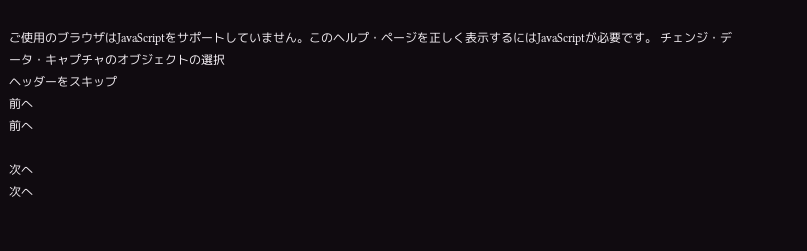ご使用のブラウザはJavaScriptをサポートしていません。このヘルプ・ページを正しく表示するにはJavaScriptが必要です。 チェンジ・データ・キャプチャのオブジェクトの選択
ヘッダーをスキップ
前へ
前へ

次へ
次へ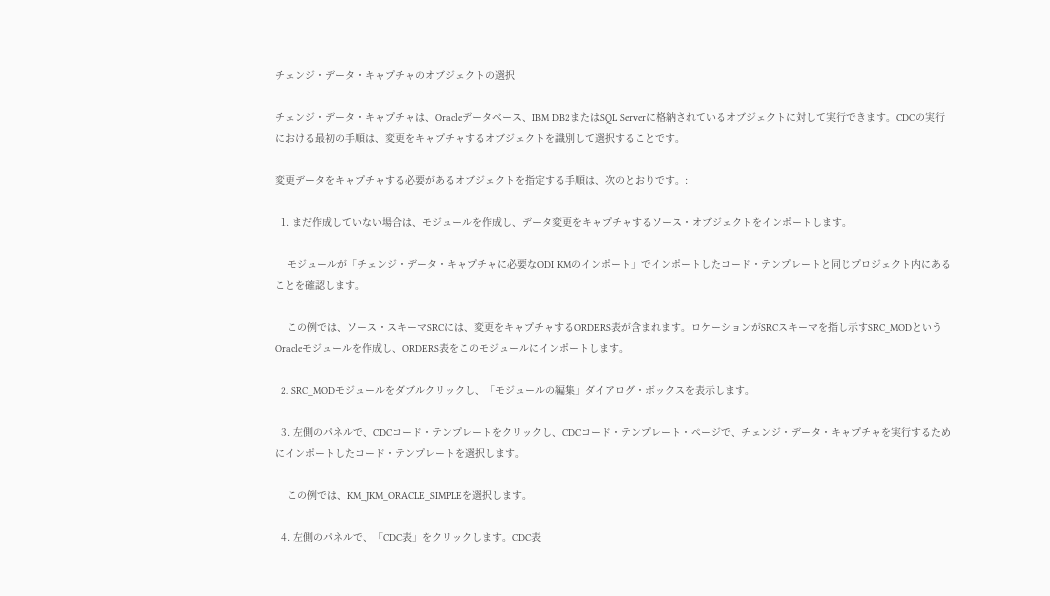チェンジ・データ・キャプチャのオブジェクトの選択

チェンジ・データ・キャプチャは、Oracleデータベース、IBM DB2またはSQL Serverに格納されているオブジェクトに対して実行できます。CDCの実行における最初の手順は、変更をキャプチャするオブジェクトを識別して選択することです。

変更データをキャプチャする必要があるオブジェクトを指定する手順は、次のとおりです。:

  1. まだ作成していない場合は、モジュールを作成し、データ変更をキャプチャするソース・オブジェクトをインポートします。

    モジュールが「チェンジ・データ・キャプチャに必要なODI KMのインポート」でインポートしたコード・テンプレートと同じプロジェクト内にあることを確認します。

    この例では、ソース・スキーマSRCには、変更をキャプチャするORDERS表が含まれます。ロケーションがSRCスキーマを指し示すSRC_MODというOracleモジュールを作成し、ORDERS表をこのモジュールにインポートします。

  2. SRC_MODモジュールをダブルクリックし、「モジュールの編集」ダイアログ・ボックスを表示します。

  3. 左側のパネルで、CDCコード・テンプレートをクリックし、CDCコード・テンプレート・ページで、チェンジ・データ・キャプチャを実行するためにインポートしたコード・テンプレートを選択します。

    この例では、KM_JKM_ORACLE_SIMPLEを選択します。

  4. 左側のパネルで、「CDC表」をクリックします。CDC表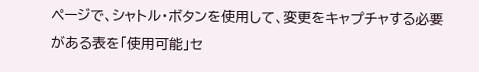ページで、シャトル・ボタンを使用して、変更をキャプチャする必要がある表を「使用可能」セ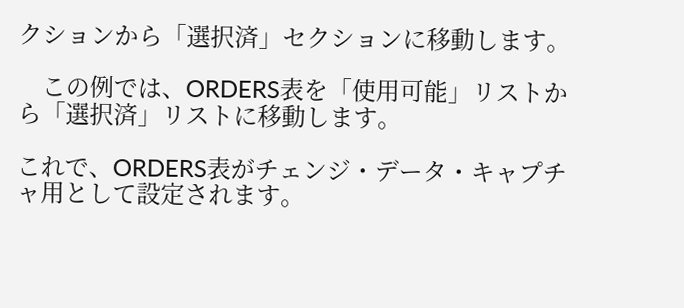クションから「選択済」セクションに移動します。

    この例では、ORDERS表を「使用可能」リストから「選択済」リストに移動します。

これで、ORDERS表がチェンジ・データ・キャプチャ用として設定されます。